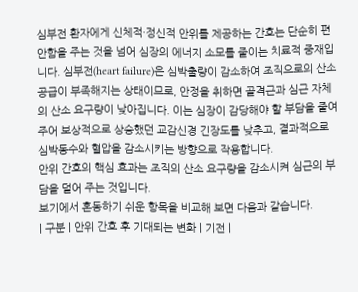심부전 환자에게 신체적·정신적 안위를 제공하는 간호는 단순히 편안함을 주는 것을 넘어 심장의 에너지 소모를 줄이는 치료적 중재입니다. 심부전(heart failure)은 심박출량이 감소하여 조직으로의 산소 공급이 부족해지는 상태이므로, 안정을 취하면 골격근과 심근 자체의 산소 요구량이 낮아집니다. 이는 심장이 감당해야 할 부담을 줄여 주어 보상적으로 상승했던 교감신경 긴장도를 낮추고, 결과적으로 심박동수와 혈압을 감소시키는 방향으로 작용합니다.
안위 간호의 핵심 효과는 조직의 산소 요구량을 감소시켜 심근의 부담을 덜어 주는 것입니다.
보기에서 혼동하기 쉬운 항목을 비교해 보면 다음과 같습니다.
| 구분 | 안위 간호 후 기대되는 변화 | 기전 |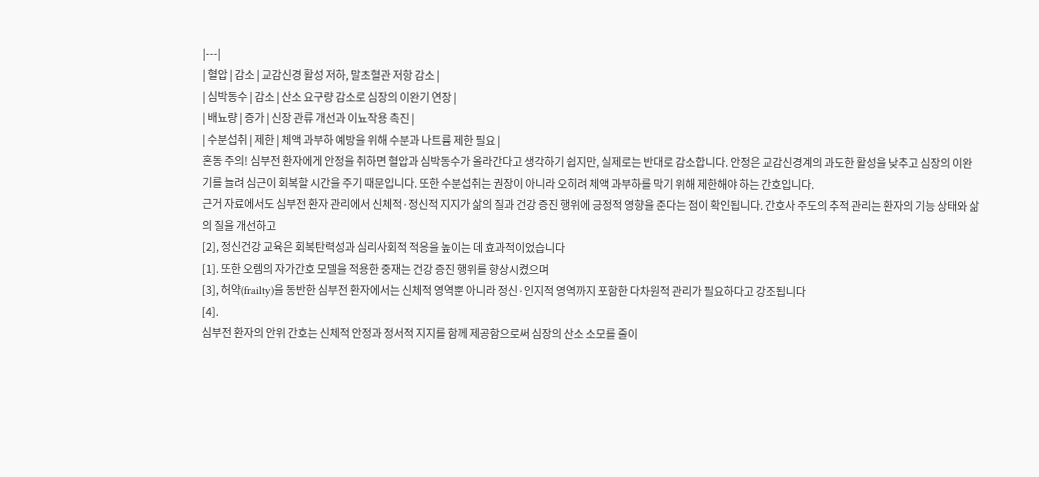|---|
| 혈압 | 감소 | 교감신경 활성 저하, 말초혈관 저항 감소 |
| 심박동수 | 감소 | 산소 요구량 감소로 심장의 이완기 연장 |
| 배뇨량 | 증가 | 신장 관류 개선과 이뇨작용 촉진 |
| 수분섭취 | 제한 | 체액 과부하 예방을 위해 수분과 나트륨 제한 필요 |
혼동 주의! 심부전 환자에게 안정을 취하면 혈압과 심박동수가 올라간다고 생각하기 쉽지만, 실제로는 반대로 감소합니다. 안정은 교감신경계의 과도한 활성을 낮추고 심장의 이완기를 늘려 심근이 회복할 시간을 주기 때문입니다. 또한 수분섭취는 권장이 아니라 오히려 체액 과부하를 막기 위해 제한해야 하는 간호입니다.
근거 자료에서도 심부전 환자 관리에서 신체적·정신적 지지가 삶의 질과 건강 증진 행위에 긍정적 영향을 준다는 점이 확인됩니다. 간호사 주도의 추적 관리는 환자의 기능 상태와 삶의 질을 개선하고
[2], 정신건강 교육은 회복탄력성과 심리사회적 적응을 높이는 데 효과적이었습니다
[1]. 또한 오렘의 자가간호 모델을 적용한 중재는 건강 증진 행위를 향상시켰으며
[3], 허약(frailty)을 동반한 심부전 환자에서는 신체적 영역뿐 아니라 정신·인지적 영역까지 포함한 다차원적 관리가 필요하다고 강조됩니다
[4].
심부전 환자의 안위 간호는 신체적 안정과 정서적 지지를 함께 제공함으로써 심장의 산소 소모를 줄이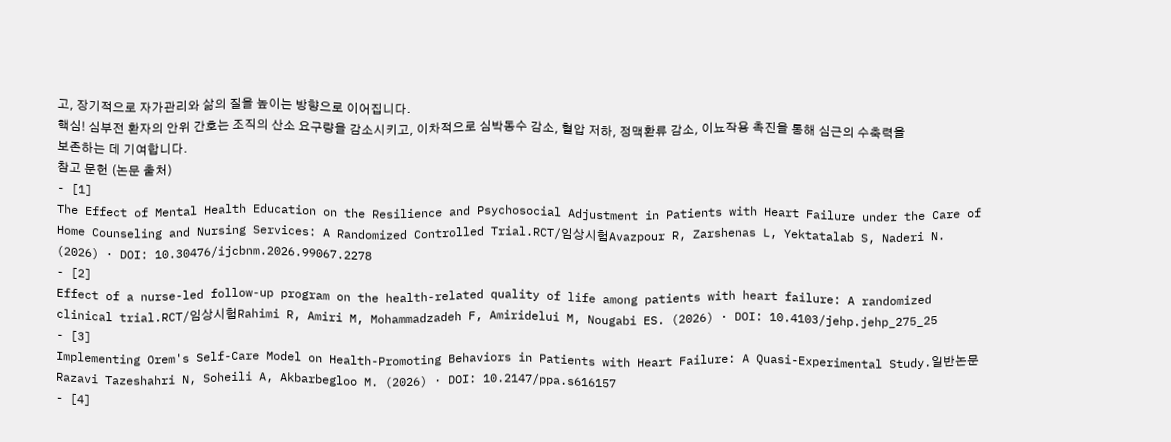고, 장기적으로 자가관리와 삶의 질을 높이는 방향으로 이어집니다.
핵심! 심부전 환자의 안위 간호는 조직의 산소 요구량을 감소시키고, 이차적으로 심박동수 감소, 혈압 저하, 정맥환류 감소, 이뇨작용 촉진을 통해 심근의 수축력을 보존하는 데 기여합니다.
참고 문헌 (논문 출처)
- [1]
The Effect of Mental Health Education on the Resilience and Psychosocial Adjustment in Patients with Heart Failure under the Care of Home Counseling and Nursing Services: A Randomized Controlled Trial.RCT/임상시험Avazpour R, Zarshenas L, Yektatalab S, Naderi N. (2026) · DOI: 10.30476/ijcbnm.2026.99067.2278
- [2]
Effect of a nurse-led follow-up program on the health-related quality of life among patients with heart failure: A randomized clinical trial.RCT/임상시험Rahimi R, Amiri M, Mohammadzadeh F, Amiridelui M, Nougabi ES. (2026) · DOI: 10.4103/jehp.jehp_275_25
- [3]
Implementing Orem's Self-Care Model on Health-Promoting Behaviors in Patients with Heart Failure: A Quasi-Experimental Study.일반논문Razavi Tazeshahri N, Soheili A, Akbarbegloo M. (2026) · DOI: 10.2147/ppa.s616157
- [4]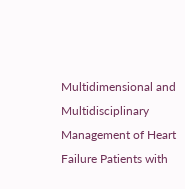Multidimensional and Multidisciplinary Management of Heart Failure Patients with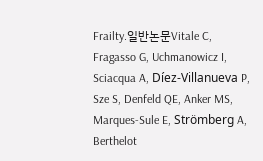Frailty.일반논문Vitale C, Fragasso G, Uchmanowicz I, Sciacqua A, Díez-Villanueva P, Sze S, Denfeld QE, Anker MS, Marques-Sule E, Strömberg A, Berthelot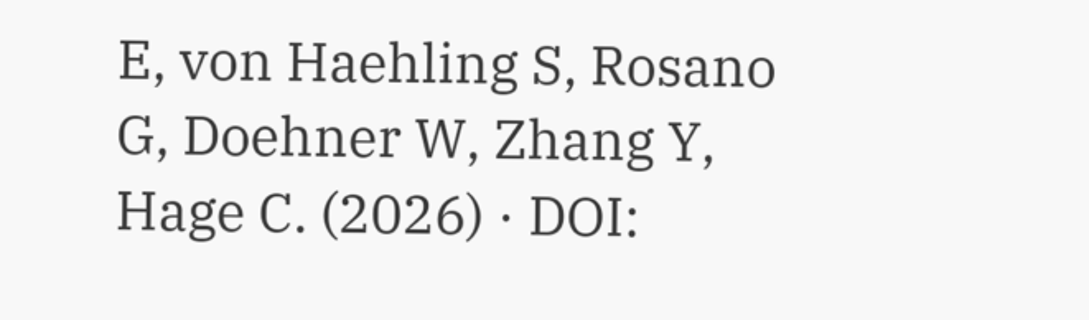E, von Haehling S, Rosano G, Doehner W, Zhang Y, Hage C. (2026) · DOI: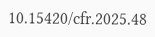10.15420/cfr.2025.48